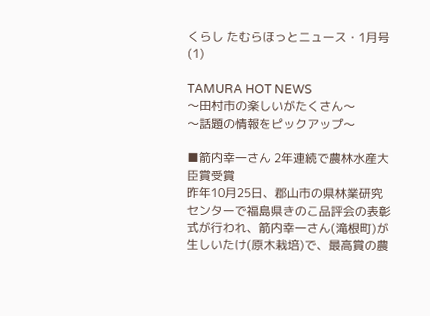くらし たむらほっとニュース・1月号(1)

TAMURA HOT NEWS
〜田村市の楽しいがたくさん〜
〜話題の情報をピックアップ〜

■箭内幸一さん 2年連続で農林水産大臣賞受賞
昨年10月25日、郡山市の県林業研究センターで福島県きのこ品評会の表彰式が行われ、箭内幸一さん(滝根町)が生しいたけ(原木栽培)で、最高賞の農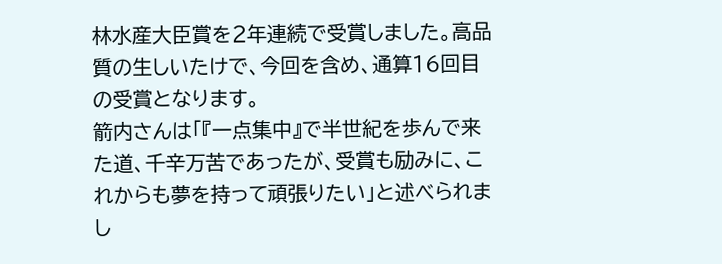林水産大臣賞を2年連続で受賞しました。高品質の生しいたけで、今回を含め、通算16回目の受賞となります。
箭内さんは「『一点集中』で半世紀を歩んで来た道、千辛万苦であったが、受賞も励みに、これからも夢を持って頑張りたい」と述べられまし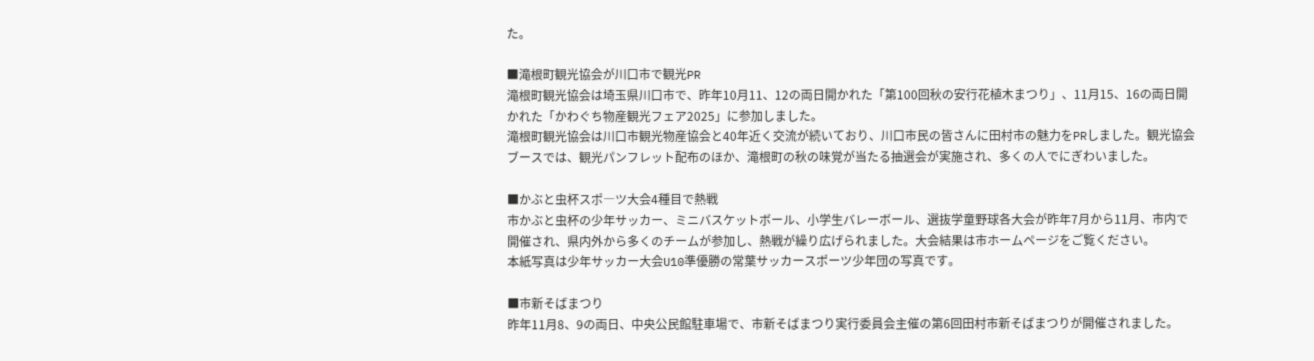た。

■滝根町観光協会が川口市で観光PR
滝根町観光協会は埼玉県川口市で、昨年10月11、12の両日開かれた「第100回秋の安行花植木まつり」、11月15、16の両日開かれた「かわぐち物産観光フェア2025」に参加しました。
滝根町観光協会は川口市観光物産協会と40年近く交流が続いており、川口市民の皆さんに田村市の魅力をPRしました。観光協会ブースでは、観光パンフレット配布のほか、滝根町の秋の味覚が当たる抽選会が実施され、多くの人でにぎわいました。

■かぶと虫杯スポ―ツ大会4種目で熱戦
市かぶと虫杯の少年サッカー、ミニバスケットボール、小学生バレーボール、選抜学童野球各大会が昨年7月から11月、市内で開催され、県内外から多くのチームが参加し、熱戦が繰り広げられました。大会結果は市ホームページをご覧ください。
本紙写真は少年サッカー大会U10準優勝の常葉サッカースポーツ少年団の写真です。

■市新そばまつり
昨年11月8、9の両日、中央公民館駐車場で、市新そばまつり実行委員会主催の第6回田村市新そばまつりが開催されました。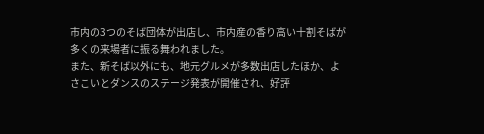市内の3つのそば団体が出店し、市内産の香り高い十割そばが多くの来場者に振る舞われました。
また、新そば以外にも、地元グルメが多数出店したほか、よさこいとダンスのステージ発表が開催され、好評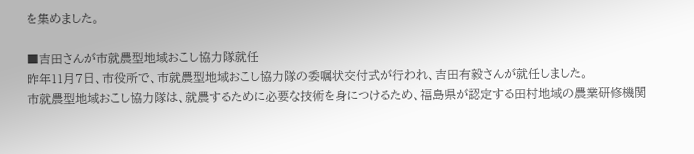を集めました。

■吉田さんが市就農型地域おこし協力隊就任
昨年11月7日、市役所で、市就農型地域おこし協力隊の委嘱状交付式が行われ、吉田有毅さんが就任しました。
市就農型地域おこし協力隊は、就農するために必要な技術を身につけるため、福島県が認定する田村地域の農業研修機関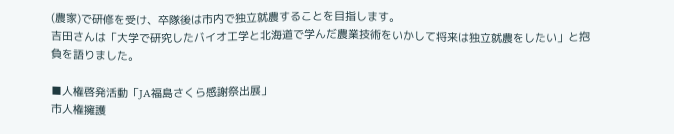(農家)で研修を受け、卒隊後は市内で独立就農することを目指します。
吉田さんは「大学で研究したバイオ工学と北海道で学んだ農業技術をいかして将来は独立就農をしたい」と抱負を語りました。

■人権啓発活動「JA福島さくら感謝祭出展」
市人権擁護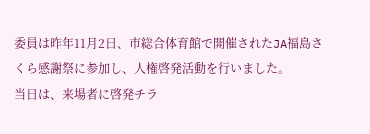委員は昨年11月2日、市総合体育館で開催されたJA福島さくら感謝祭に参加し、人権啓発活動を行いました。
当日は、来場者に啓発チラ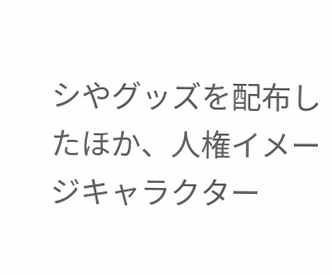シやグッズを配布したほか、人権イメージキャラクター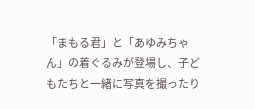「まもる君」と「あゆみちゃん」の着ぐるみが登場し、子どもたちと一緒に写真を撮ったり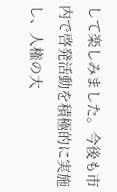して楽しみました。今後も市内で啓発活動を積極的に実施し、人権の大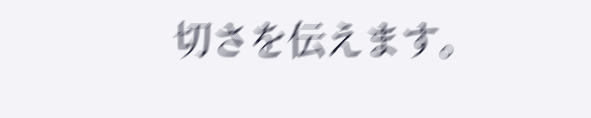切さを伝えます。